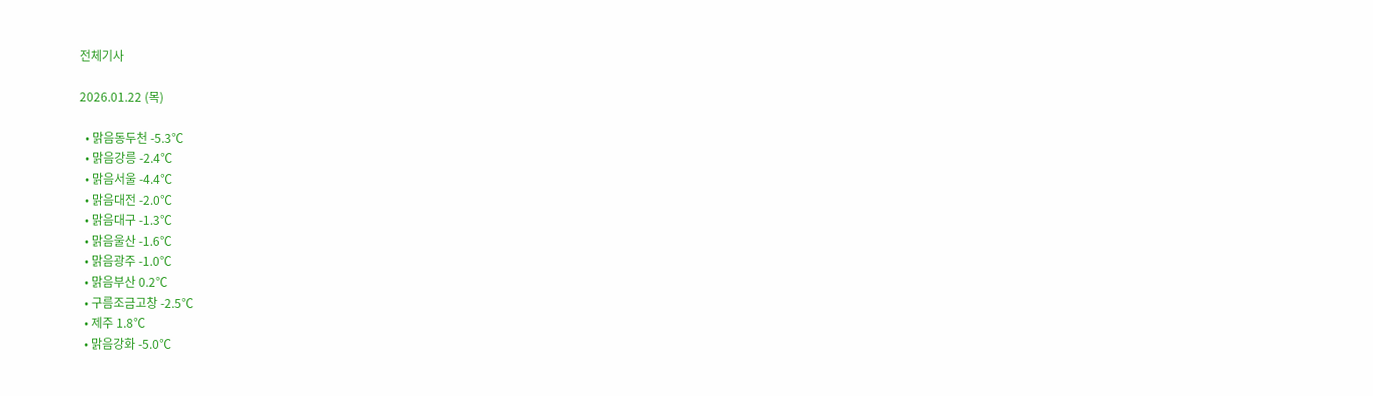전체기사

2026.01.22 (목)

  • 맑음동두천 -5.3℃
  • 맑음강릉 -2.4℃
  • 맑음서울 -4.4℃
  • 맑음대전 -2.0℃
  • 맑음대구 -1.3℃
  • 맑음울산 -1.6℃
  • 맑음광주 -1.0℃
  • 맑음부산 0.2℃
  • 구름조금고창 -2.5℃
  • 제주 1.8℃
  • 맑음강화 -5.0℃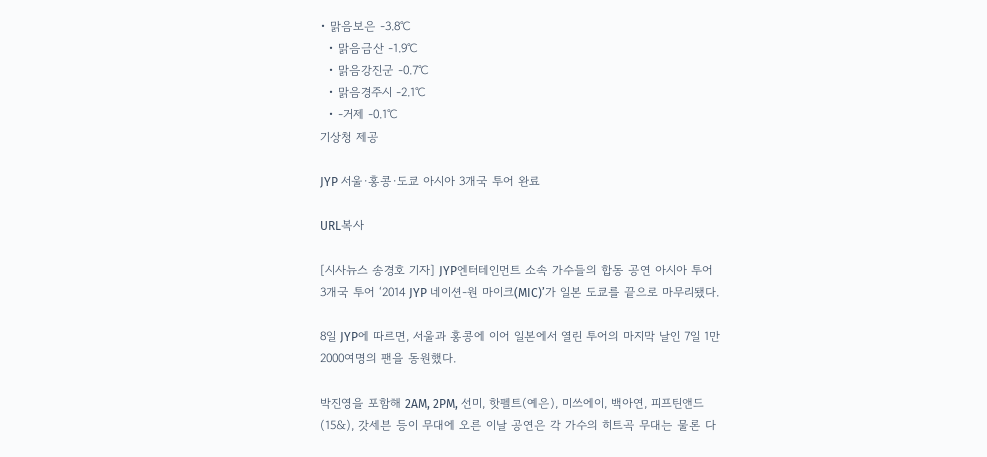• 맑음보은 -3.8℃
  • 맑음금산 -1.9℃
  • 맑음강진군 -0.7℃
  • 맑음경주시 -2.1℃
  • -거제 -0.1℃
기상청 제공

JYP 서울·홍콩·도쿄 아시아 3개국 투어 완료

URL복사

[시사뉴스 송경호 기자] JYP엔터테인먼트 소속 가수들의 합동 공연 아시아 투어 3개국 투어 ‘2014 JYP 네이션-원 마이크(MIC)’가 일본 도쿄를 끝으로 마무리됐다.

8일 JYP에 따르면, 서울과 홍콩에 이어 일본에서 열린 투어의 마지막 날인 7일 1만2000여명의 팬을 동원했다.

박진영을 포함해 2AM, 2PM, 선미, 핫펠트(예은), 미쓰에이, 백아연, 피프틴앤드(15&), 갓세븐 등이 무대에 오른 이날 공연은 각 가수의 히트곡 무대는 물론 다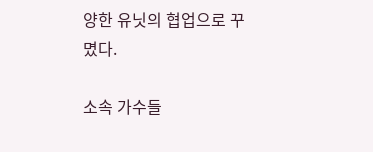양한 유닛의 협업으로 꾸몄다.

소속 가수들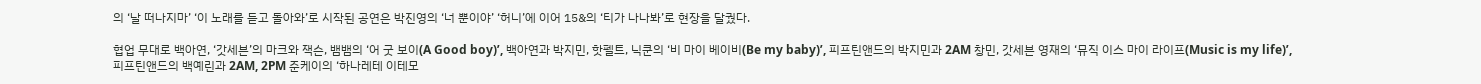의 ‘날 떠나지마’ ‘이 노래를 듣고 돌아와’로 시작된 공연은 박진영의 ‘너 뿐이야’ ‘허니’에 이어 15&의 ‘티가 나나봐’로 현장을 달궜다.

협업 무대로 백아연, ‘갓세븐’의 마크와 잭슨, 뱀뱀의 ‘어 굿 보이(A Good boy)’, 백아연과 박지민, 핫펠트, 닉쿤의 ‘비 마이 베이비(Be my baby)’, 피프틴앤드의 박지민과 2AM 창민, 갓세븐 영재의 ‘뮤직 이스 마이 라이프(Music is my life)’, 피프틴앤드의 백예린과 2AM, 2PM 준케이의 ‘하나레테 이테모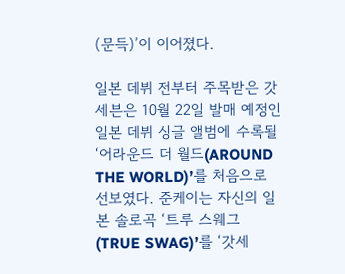(문득)’이 이어졌다.

일본 데뷔 전부터 주목받은 갓세븐은 10월 22일 발매 예정인 일본 데뷔 싱글 앨범에 수록될 ‘어라운드 더 월드(AROUND THE WORLD)’를 처음으로 선보였다. 준케이는 자신의 일본 솔로곡 ‘트루 스웨그(TRUE SWAG)’를 ‘갓세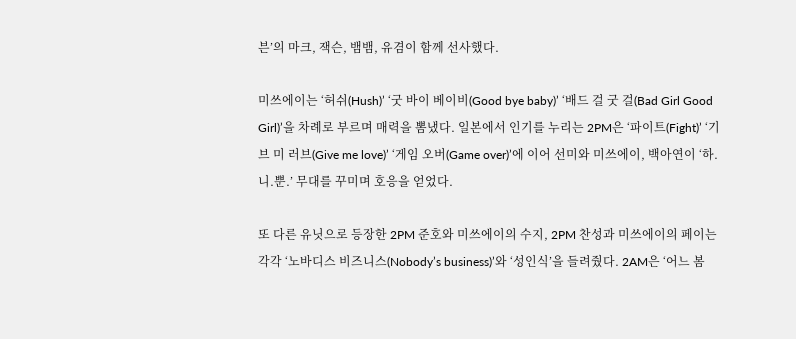븐’의 마크, 잭슨, 뱀뱀, 유겸이 함께 선사했다.

미쓰에이는 ‘허쉬(Hush)’ ‘굿 바이 베이비(Good bye baby)’ ‘배드 걸 굿 걸(Bad Girl Good Girl)’을 차례로 부르며 매력을 뽐냈다. 일본에서 인기를 누리는 2PM은 ‘파이트(Fight)’ ‘기브 미 러브(Give me love)’ ‘게임 오버(Game over)’에 이어 선미와 미쓰에이, 백아연이 ‘하.니.뿐.’ 무대를 꾸미며 호응을 얻었다.

또 다른 유닛으로 등장한 2PM 준호와 미쓰에이의 수지, 2PM 찬성과 미쓰에이의 페이는 각각 ‘노바디스 비즈니스(Nobody’s business)’와 ‘성인식’을 들려줬다. 2AM은 ‘어느 봄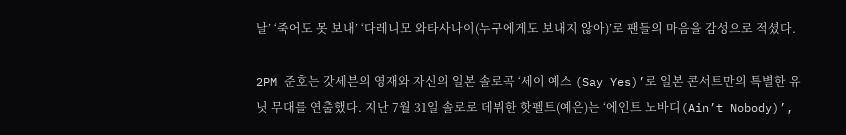날’ ‘죽어도 못 보내’ ‘다레니모 와타사나이(누구에게도 보내지 않아)’로 팬들의 마음을 감성으로 적셨다.

2PM 준호는 갓세븐의 영재와 자신의 일본 솔로곡 ‘세이 예스 (Say Yes)’로 일본 콘서트만의 특별한 유닛 무대를 연출했다. 지난 7월 31일 솔로로 데뷔한 핫펠트(예은)는 ‘에인트 노바디(Ain’t Nobody)’,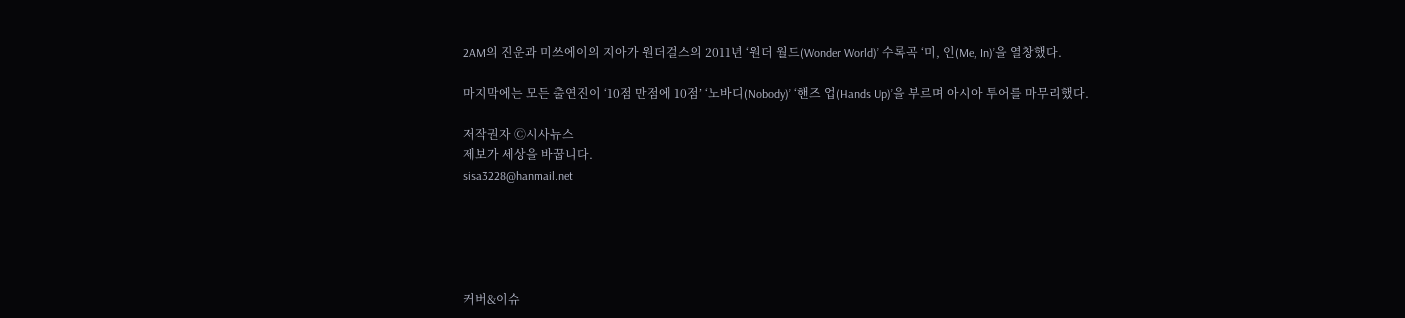2AM의 진운과 미쓰에이의 지아가 원더걸스의 2011년 ‘원더 월드(Wonder World)’ 수록곡 ‘미, 인(Me, In)’을 열창했다.

마지막에는 모든 출연진이 ‘10점 만점에 10점’ ‘노바디(Nobody)’ ‘핸즈 업(Hands Up)’을 부르며 아시아 투어를 마무리했다.

저작권자 Ⓒ시사뉴스
제보가 세상을 바꿉니다.
sisa3228@hanmail.net





커버&이슈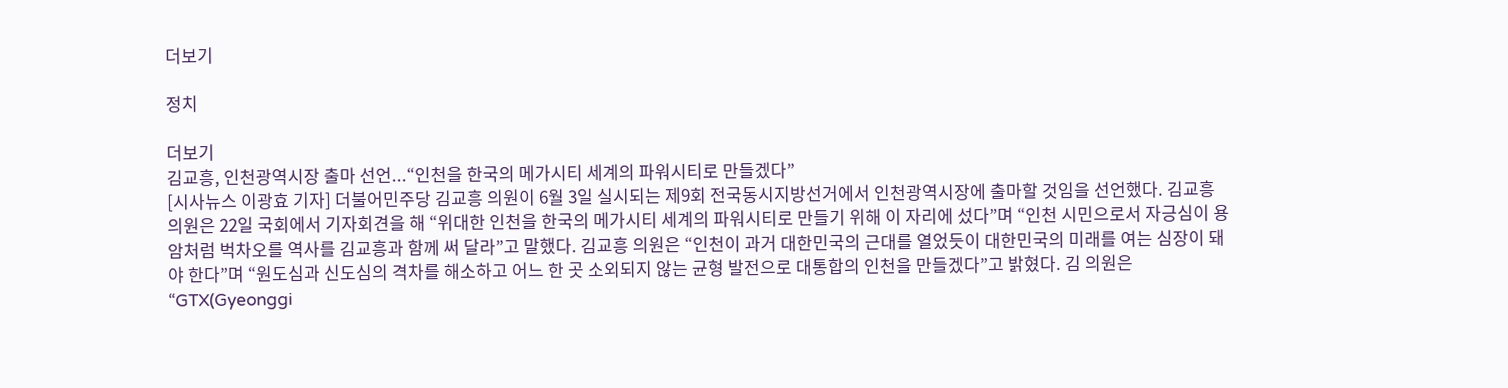더보기

정치

더보기
김교흥, 인천광역시장 출마 선언...“인천을 한국의 메가시티 세계의 파워시티로 만들겠다”
[시사뉴스 이광효 기자] 더불어민주당 김교흥 의원이 6월 3일 실시되는 제9회 전국동시지방선거에서 인천광역시장에 출마할 것임을 선언했다. 김교흥 의원은 22일 국회에서 기자회견을 해 “위대한 인천을 한국의 메가시티 세계의 파워시티로 만들기 위해 이 자리에 섰다”며 “인천 시민으로서 자긍심이 용암처럼 벅차오를 역사를 김교흥과 함께 써 달라”고 말했다. 김교흥 의원은 “인천이 과거 대한민국의 근대를 열었듯이 대한민국의 미래를 여는 심장이 돼야 한다”며 “원도심과 신도심의 격차를 해소하고 어느 한 곳 소외되지 않는 균형 발전으로 대통합의 인천을 만들겠다”고 밝혔다. 김 의원은 “GTX(Gyeonggi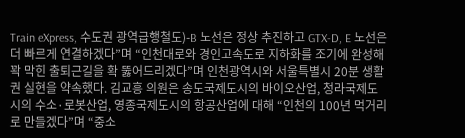Train eXpress, 수도권 광역급행철도)-B 노선은 정상 추진하고 GTX-D, E 노선은 더 빠르게 연결하겠다”며 “인천대로와 경인고속도로 지하화를 조기에 완성해 꽉 막힌 출퇴근길을 확 뚫어드리겠다”며 인천광역시와 서울특별시 20분 생활권 실현을 약속했다. 김교흥 의원은 송도국제도시의 바이오산업, 청라국제도시의 수소·로봇산업, 영종국제도시의 항공산업에 대해 “인천의 100년 먹거리로 만들겠다”며 “중소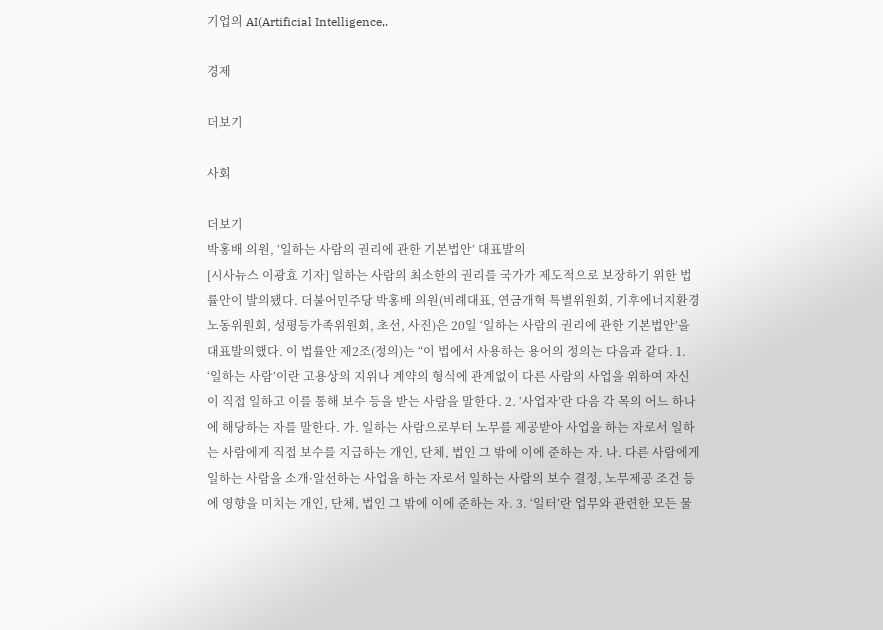기업의 AI(Artificial Intelligence,.

경제

더보기

사회

더보기
박홍배 의원, ‘일하는 사람의 권리에 관한 기본법안’ 대표발의
[시사뉴스 이광효 기자] 일하는 사람의 최소한의 권리를 국가가 제도적으로 보장하기 위한 법률안이 발의됐다. 더불어민주당 박홍배 의원(비례대표, 연금개혁 특별위원회, 기후에너지환경노동위원회, 성평등가족위원회, 초선, 사진)은 20일 ‘일하는 사람의 권리에 관한 기본법안’을 대표발의했다. 이 법률안 제2조(정의)는 “이 법에서 사용하는 용어의 정의는 다음과 같다. 1. ‘일하는 사람’이란 고용상의 지위나 계약의 형식에 관계없이 다른 사람의 사업을 위하여 자신이 직접 일하고 이를 통해 보수 등을 받는 사람을 말한다. 2. ‘사업자’란 다음 각 목의 어느 하나에 해당하는 자를 말한다. 가. 일하는 사람으로부터 노무를 제공받아 사업을 하는 자로서 일하는 사람에게 직접 보수를 지급하는 개인, 단체, 법인 그 밖에 이에 준하는 자. 나. 다른 사람에게 일하는 사람을 소개·알선하는 사업을 하는 자로서 일하는 사람의 보수 결정, 노무제공 조건 등에 영향을 미치는 개인, 단체, 법인 그 밖에 이에 준하는 자. 3. ‘일터’란 업무와 관련한 모든 물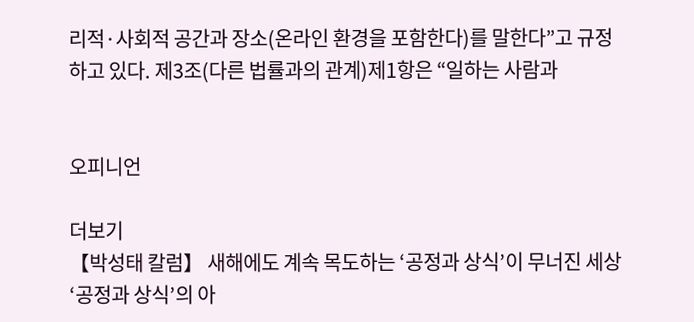리적·사회적 공간과 장소(온라인 환경을 포함한다)를 말한다”고 규정하고 있다. 제3조(다른 법률과의 관계)제1항은 “일하는 사람과


오피니언

더보기
【박성태 칼럼】 새해에도 계속 목도하는 ‘공정과 상식’이 무너진 세상
‘공정과 상식’의 아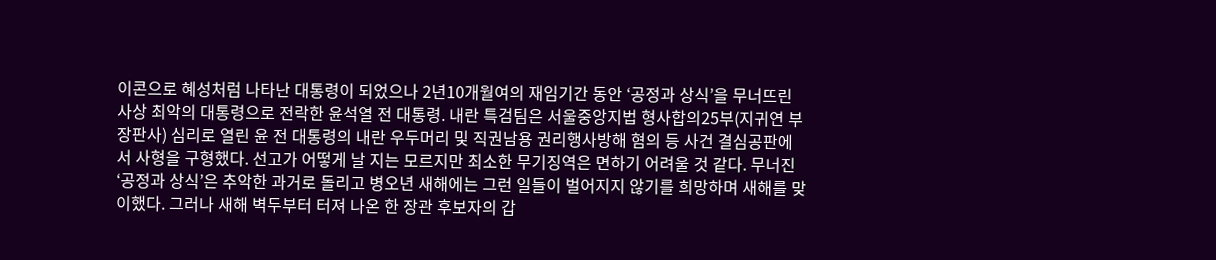이콘으로 혜성처럼 나타난 대통령이 되었으나 2년10개월여의 재임기간 동안 ‘공정과 상식’을 무너뜨린 사상 최악의 대통령으로 전락한 윤석열 전 대통령. 내란 특검팀은 서울중앙지법 형사합의25부(지귀연 부장판사) 심리로 열린 윤 전 대통령의 내란 우두머리 및 직권남용 권리행사방해 혐의 등 사건 결심공판에서 사형을 구형했다. 선고가 어떻게 날 지는 모르지만 최소한 무기징역은 면하기 어려울 것 같다. 무너진 ‘공정과 상식’은 추악한 과거로 돌리고 병오년 새해에는 그런 일들이 벌어지지 않기를 희망하며 새해를 맞이했다. 그러나 새해 벽두부터 터져 나온 한 장관 후보자의 갑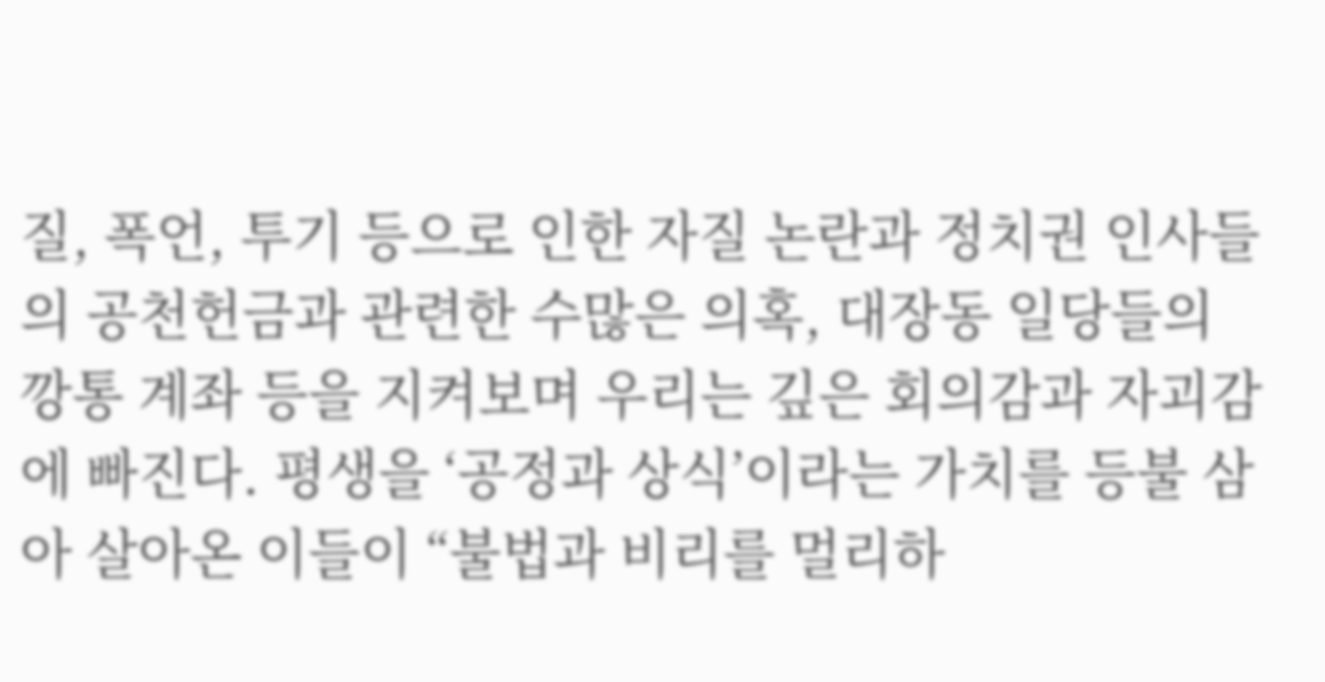질, 폭언, 투기 등으로 인한 자질 논란과 정치권 인사들의 공천헌금과 관련한 수많은 의혹, 대장동 일당들의 깡통 계좌 등을 지켜보며 우리는 깊은 회의감과 자괴감에 빠진다. 평생을 ‘공정과 상식’이라는 가치를 등불 삼아 살아온 이들이 “불법과 비리를 멀리하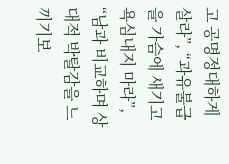고 공명정대하게 살라”, “과유불급을 가슴에 새기고 욕심내지 마라”, “남과 비교하며 상대적 박탈감을 느끼기보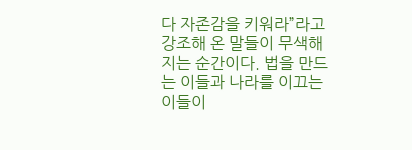다 자존감을 키워라”라고 강조해 온 말들이 무색해지는 순간이다. 법을 만드는 이들과 나라를 이끄는 이들이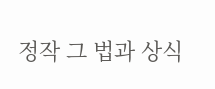정작 그 법과 상식